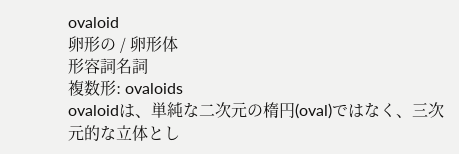ovaloid
卵形の / 卵形体
形容詞名詞
複数形: ovaloids
ovaloidは、単純な二次元の楕円(oval)ではなく、三次元的な立体とし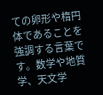ての卵形や楕円体であることを強調する言葉です。数学や地質学、天文学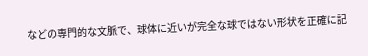などの専門的な文脈で、球体に近いが完全な球ではない形状を正確に記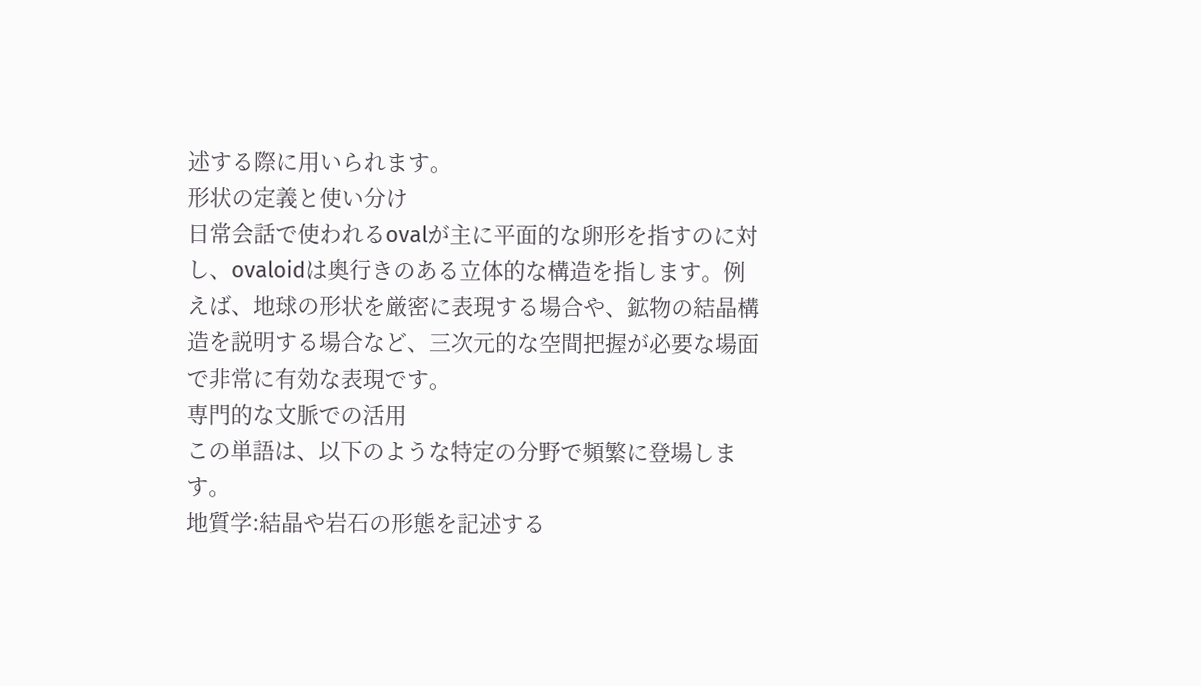述する際に用いられます。
形状の定義と使い分け
日常会話で使われるovalが主に平面的な卵形を指すのに対し、ovaloidは奥行きのある立体的な構造を指します。例えば、地球の形状を厳密に表現する場合や、鉱物の結晶構造を説明する場合など、三次元的な空間把握が必要な場面で非常に有効な表現です。
専門的な文脈での活用
この単語は、以下のような特定の分野で頻繁に登場します。
地質学:結晶や岩石の形態を記述する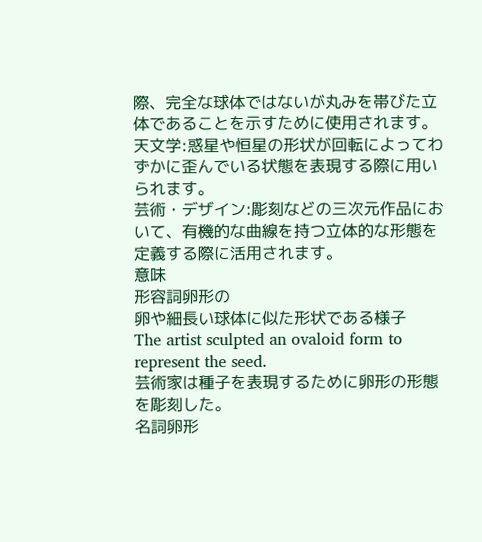際、完全な球体ではないが丸みを帯びた立体であることを示すために使用されます。
天文学:惑星や恒星の形状が回転によってわずかに歪んでいる状態を表現する際に用いられます。
芸術・デザイン:彫刻などの三次元作品において、有機的な曲線を持つ立体的な形態を定義する際に活用されます。
意味
形容詞卵形の
卵や細長い球体に似た形状である様子
The artist sculpted an ovaloid form to represent the seed.
芸術家は種子を表現するために卵形の形態を彫刻した。
名詞卵形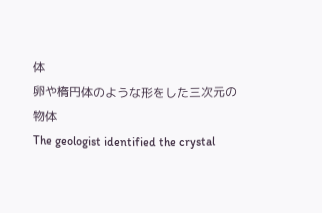体
卵や楕円体のような形をした三次元の物体
The geologist identified the crystal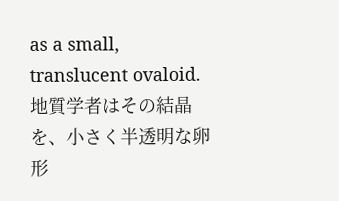as a small, translucent ovaloid.
地質学者はその結晶を、小さく半透明な卵形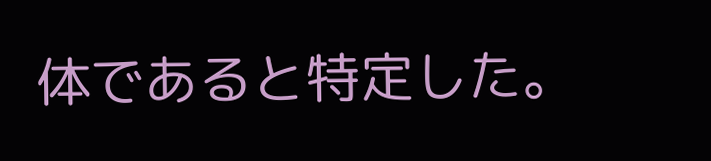体であると特定した。